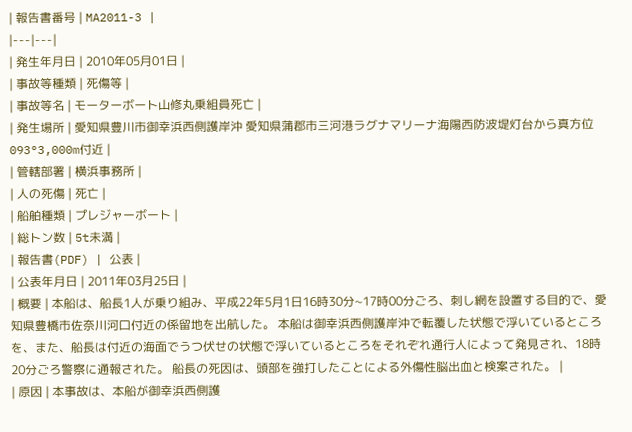| 報告書番号 | MA2011-3 |
|---|---|
| 発生年月日 | 2010年05月01日 |
| 事故等種類 | 死傷等 |
| 事故等名 | モーターボート山修丸乗組員死亡 |
| 発生場所 | 愛知県豊川市御幸浜西側護岸沖 愛知県蒲郡市三河港ラグナマリーナ海陽西防波堤灯台から真方位093°3,000m付近 |
| 管轄部署 | 横浜事務所 |
| 人の死傷 | 死亡 |
| 船舶種類 | プレジャーボート |
| 総トン数 | 5t未満 |
| 報告書(PDF) | 公表 |
| 公表年月日 | 2011年03月25日 |
| 概要 | 本船は、船長1人が乗り組み、平成22年5月1日16時30分~17時00分ごろ、刺し網を設置する目的で、愛知県豊橋市佐奈川河口付近の係留地を出航した。 本船は御幸浜西側護岸沖で転覆した状態で浮いているところを、また、船長は付近の海面でうつ伏せの状態で浮いているところをそれぞれ通行人によって発見され、18時20分ごろ警察に通報された。 船長の死因は、頭部を強打したことによる外傷性脳出血と検案された。 |
| 原因 | 本事故は、本船が御幸浜西側護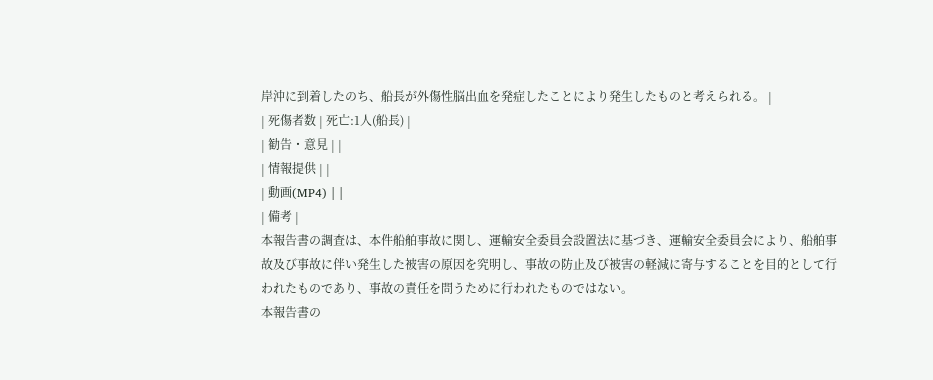岸沖に到着したのち、船長が外傷性脳出血を発症したことにより発生したものと考えられる。 |
| 死傷者数 | 死亡:1人(船長) |
| 勧告・意見 | |
| 情報提供 | |
| 動画(MP4) | |
| 備考 |
本報告書の調査は、本件船舶事故に関し、運輸安全委員会設置法に基づき、運輸安全委員会により、船舶事故及び事故に伴い発生した被害の原因を究明し、事故の防止及び被害の軽減に寄与することを目的として行われたものであり、事故の責任を問うために行われたものではない。
本報告書の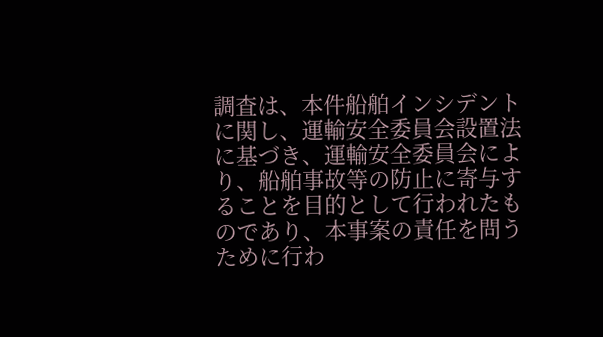調査は、本件船舶インシデントに関し、運輸安全委員会設置法に基づき、運輸安全委員会により、船舶事故等の防止に寄与することを目的として行われたものであり、本事案の責任を問うために行わ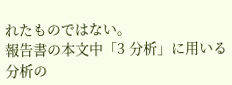れたものではない。
報告書の本文中「3 分析」に用いる分析の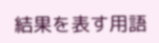結果を表す用語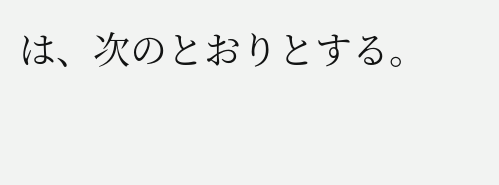は、次のとおりとする。